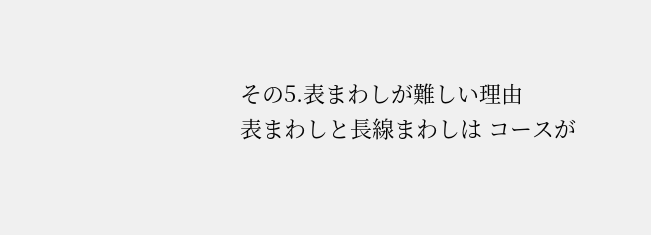その5.表まわしが難しい理由
表まわしと長線まわしは コースが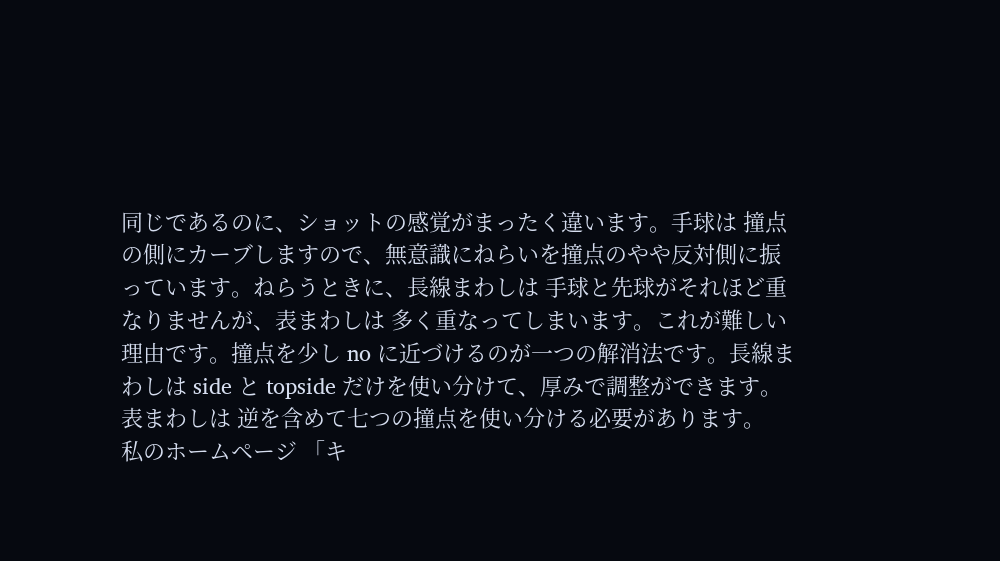同じであるのに、ショットの感覚がまったく違います。手球は 撞点の側にカーブしますので、無意識にねらいを撞点のやや反対側に振っています。ねらうときに、長線まわしは 手球と先球がそれほど重なりませんが、表まわしは 多く重なってしまいます。これが難しい理由です。撞点を少し no に近づけるのが一つの解消法です。長線まわしは side と topside だけを使い分けて、厚みで調整ができます。表まわしは 逆を含めて七つの撞点を使い分ける必要があります。
私のホームページ 「キ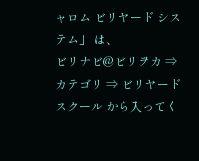ャロム ビリヤード システム」 は、
ビリナビ@ビリヲカ ⇒ カテゴリ ⇒ ビリヤードスクール から入ってく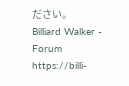ださい。
Billiard Walker - Forum
https://billi-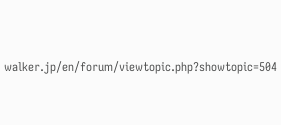walker.jp/en/forum/viewtopic.php?showtopic=504